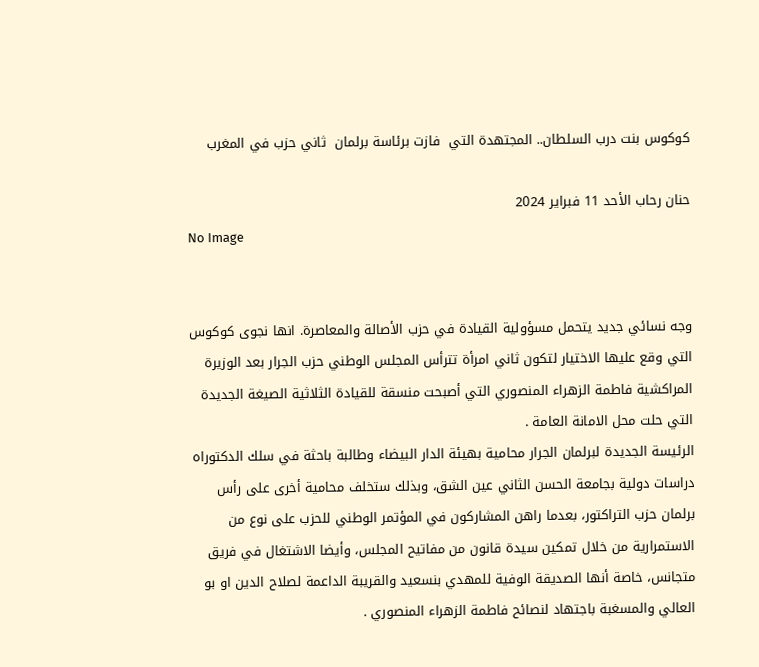كوكوس بنت درب السلطان.. المجتهدة التي  فازت برئاسة برلمان  ثاني حزب في المغرب

حنان رحاب الأحد 11 فبراير 2024
No Image


وجه نسائي جديد يتحمل مسؤولية القيادة في حزب الأصالة والمعاصرة. انها نجوى كوكوس التي وقع عليها الاختيار لتكون ثاني امرأة تترأس المجلس الوطني حزب الجرار بعد الوزيرة المراكشية فاطمة الزهراء المنصوري التي أصبحت منسقة للقيادة الثلاثية الصيغة الجديدة التي حلت محل الامانة العامة .
الرئيسة الجديدة لبرلمان الجرار محامية بهيئة الدار البيضاء وطالبة باحثة في سلك الدكتوراه دراسات دولية بجامعة الحسن الثاني عين الشق، وبذلك ستخلف محامية أخرى على رأس برلمان حزب التراكتور، بعدما راهن المشاركون في المؤتمر الوطني للحزب على نوع من الاستمرارية من خلال تمكين سيدة قانون من مفاتيح المجلس، وأيضا الاشتغال في فريق متجانس، خاصة أنها الصديقة الوفية للمهدي بنسعيد والقريبة الداعمة لصلاح الدين او بو العالي والمسغبة باجتهاد لنصائح فاطمة الزهراء المنصوري .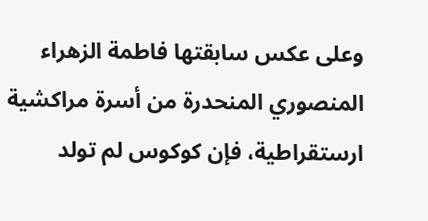وعلى عكس سابقتها فاطمة الزهراء المنصوري المنحدرة من أسرة مراكشية ارستقراطية، فإن كوكوس لم تولد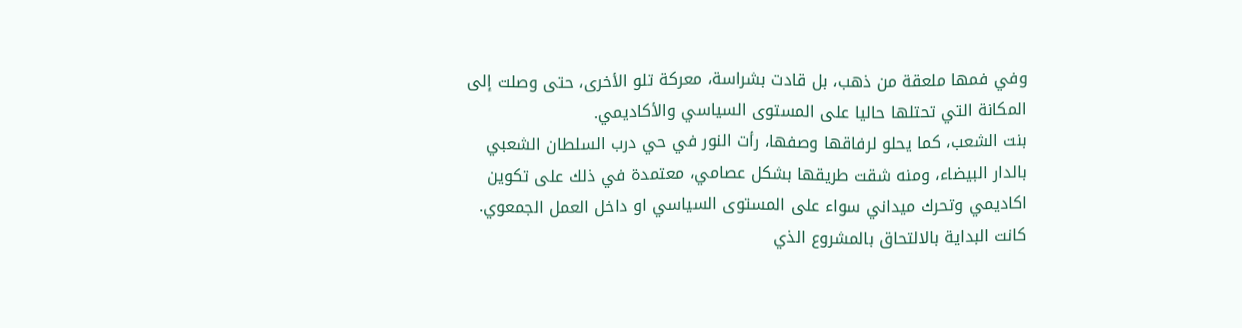وفي فمها ملعقة من ذهب، بل قادت بشراسة، معركة تلو الأخرى، حتى وصلت إلى المكانة التي تحتلها حاليا على المستوى السياسي والأكاديمي.
بنت الشعب، كما يحلو لرفاقها وصفها، رأت النور في حي درب السلطان الشعبي بالدار البيضاء، ومنه شقت طريقها بشكل عصامي، معتمدة في ذلك على تكوين اكاديمي وتحرك ميداني سواء على المستوى السياسي او داخل العمل الجمعوي.
كانت البداية بالالتحاق بالمشروع الذي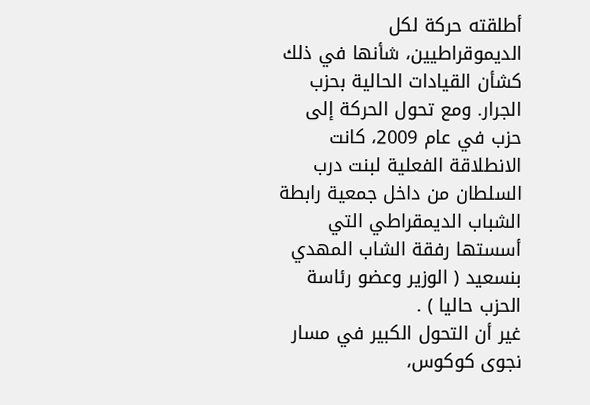أطلقته حركة لكل الديموقراطيين، شأنها في ذلك كشأن القيادات الحالية بحزب الجرار. ومع تحول الحركة إلى حزب في عام 2009، كانت الانطلاقة الفعلية لبنت درب السلطان من داخل جمعية رابطة الشباب الديمقراطي التي أسستها رفقة الشاب المهدي بنسعيد ( الوزير وعضو رئاسة الحزب حاليا ) .
غير أن التحول الكبير في مسار نجوى كوكوس،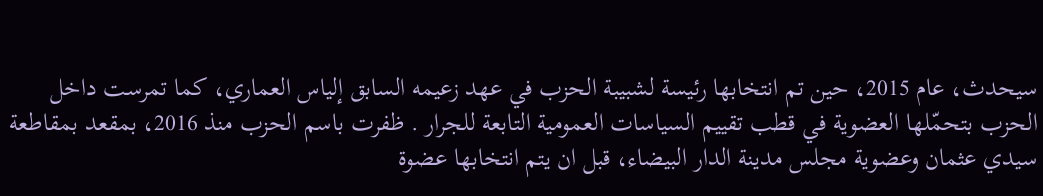سيحدث، عام 2015، حين تم انتخابها رئيسة لشبيبة الحزب في عهد زعيمه السابق إلياس العماري، كما تمرست داخل الحزب بتحمّلها العضوية في قطب تقييم السياسات العمومية التابعة للجرار . ظفرت باسم الحزب منذ 2016، بمقعد بمقاطعة سيدي عثمان وعضوية مجلس مدينة الدار البيضاء، قبل ان يتم انتخابها عضوة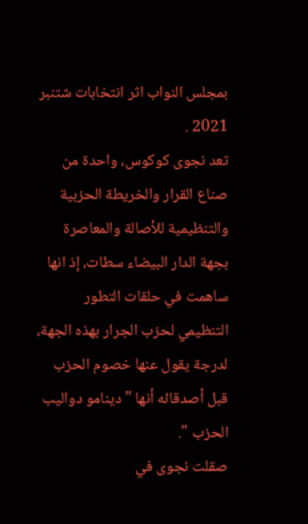بمجلس النواب اثر انتخابات شتنبر 2021 .
تعد نجوى كوكوس، واحدة من صناع القرار والخريطة الحزبية والتنظيمية للأصالة والمعاصرة بجهة الدار البيضاء سطات، إذ انها ساهمت في حلقات التطور التنظيمي لحزب الجرار بهذه الجهة، لدرجة يقول عنها خصوم الحزب قبل أصدقائه أنها " دينامو دواليب الحزب ".
صقلت نجوى في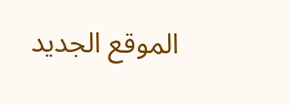الموقع الجديد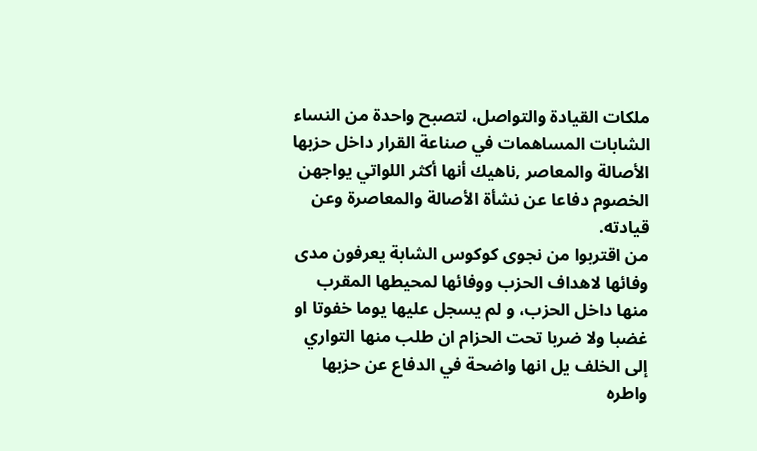ملكات القيادة والتواصل، لتصبح واحدة من النساء الشابات المساهمات في صناعة القرار داخل حزبها الأصالة والمعاصر ,ناهيك أنها أكثر اللواتي يواجهن الخصوم دفاعا عن نشأة الأصالة والمعاصرة وعن قيادته.
من اقتربوا من نجوى كوكوس الشابة يعرفون مدى وفائها لاهداف الحزب ووفائها لمحيطها المقرب منها داخل الحزب، و لم يسجل عليها يوما خفوتا او غضبا ولا ضربا تحت الحزام ان طلب منها التواري إلى الخلف يل انها واضحة في الدفاع عن حزبها واطره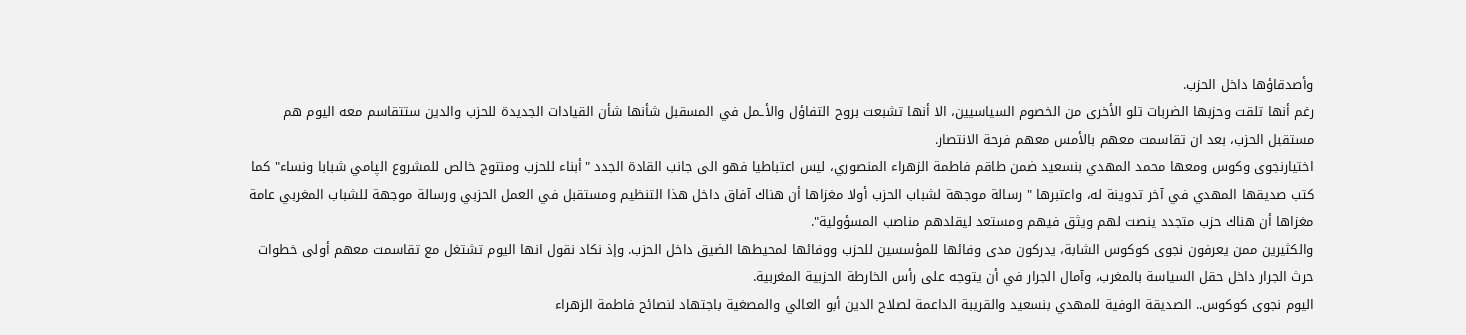وأصدقاؤها داخل الحزب.
رغم أنها تلقت وحزبها الضربات تلو الأخرى من الخصوم السياسيين، الا أنها تشبعت بروح التفاؤل والأـمل في المسقبل شأنها شأن القيادات الجديدة للحزب والدين ستتقاسم معه اليوم هم مستقبل الحزب، بعد ان تقاسمت معهم بالأمس معهم فرحة الانتصار.
اختيارنجوى وكوس ومعها محمد المهدي بنسعيد ضمن طاقم فاطمة الزهراء المنصوري، ليس اعتباطيا فهو الى جانب القادة الجدد "أبناء للحزب ومنتوج خالص للمشروع الپامي شبابا ونساء" كما كتب صديقها المهدي في آخر تدوينة له، واعتبرها " رسالة موجهة لشباب الحزب أولا مغزاها أن هناك آفاق داخل هذا التنظيم ومستقبل في العمل الحزبي ورسالة موجهة للشباب المغربي عامة مغزاها أن هناك حزب متجدد ينصت لهم ويثق فيهم ومستعد ليقلدهم مناصب المسؤولية".
والكثيرين ممن يعرفون نجوى كوكوس الشابة، يدركون مدى وفائها للمؤسسين للحزب ووفائها لمحيطها الضيق داخل الحزب. وإذ نكاد نقول انها اليوم تشتغل مع تقاسمت معهم أولى خطوات حرث الجرار داخل حقل السياسة بالمغرب، وآمال الجرار في أن يتوجه على رأس الخارطة الحزبية المغربية.
اليوم نجوى كوكوس.. الصديقة الوفية للمهدي بنسعيد والقريبة الداعمة لصلاح الدين أبو العالي والمصغية باجتهاد لنصائح فاطمة الزهراء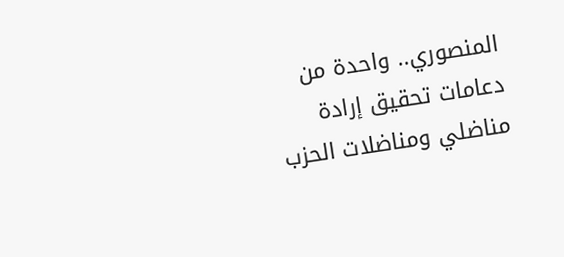المنصوري.. واحدة من دعامات تحقيق إرادة مناضلي ومناضلات الحزب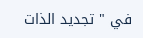في " تجديد الذات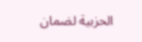الحزبية لضمان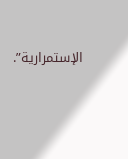الإستمرارية”.